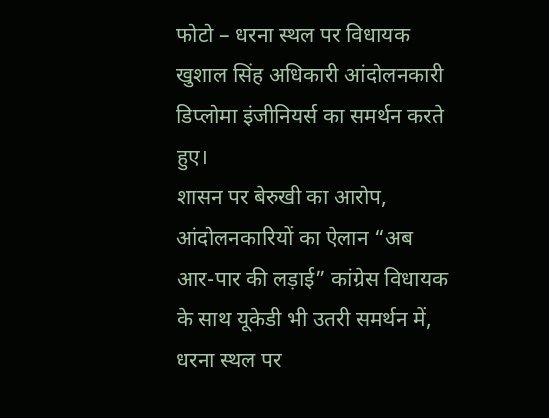फोटो – धरना स्थल पर विधायक खुशाल सिंह अधिकारी आंदोलनकारी डिप्लोमा इंजीनियर्स का समर्थन करते हुए।
शासन पर बेरुखी का आरोप, आंदोलनकारियों का ऐलान “अब आर-पार की लड़ाई” कांग्रेस विधायक के साथ यूकेडी भी उतरी समर्थन में, धरना स्थल पर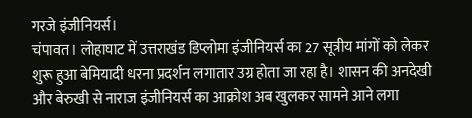गरजे इंजीनियर्स।
चंपावत। लोहाघाट में उत्तराखंड डिप्लोमा इंजीनियर्स का 27 सूत्रीय मांगों को लेकर शुरू हुआ बेमियादी धरना प्रदर्शन लगातार उग्र होता जा रहा है। शासन की अनदेखी और बेरुखी से नाराज इंजीनियर्स का आक्रोश अब खुलकर सामने आने लगा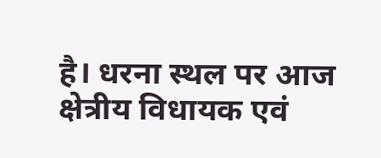है। धरना स्थल पर आज क्षेत्रीय विधायक एवं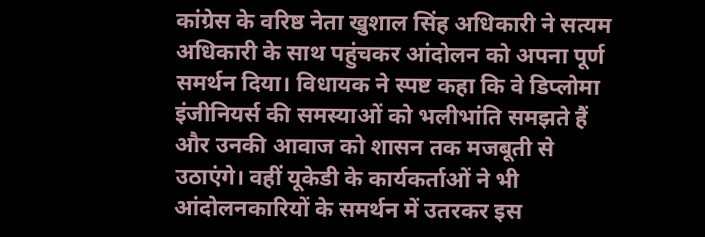कांग्रेस के वरिष्ठ नेता खुशाल सिंह अधिकारी ने सत्यम अधिकारी के साथ पहुंचकर आंदोलन को अपना पूर्ण समर्थन दिया। विधायक ने स्पष्ट कहा कि वे डिप्लोमा इंजीनियर्स की समस्याओं को भलीभांति समझते हैं और उनकी आवाज को शासन तक मजबूती से उठाएंगे। वहीं यूकेडी के कार्यकर्ताओं ने भी आंदोलनकारियों के समर्थन में उतरकर इस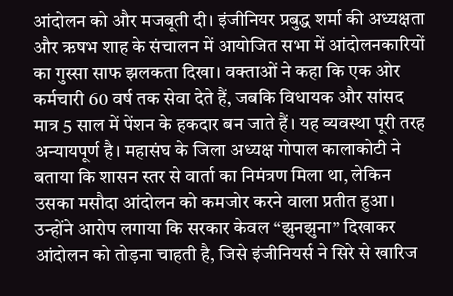आंदोलन को और मजबूती दी। इंजीनियर प्रबुद्ध शर्मा की अध्यक्षता और ऋषभ शाह के संचालन में आयोजित सभा में आंदोलनकारियों का गुस्सा साफ झलकता दिखा। वक्ताओं ने कहा कि एक ओर कर्मचारी 60 वर्ष तक सेवा देते हैं, जबकि विधायक और सांसद मात्र 5 साल में पेंशन के हकदार बन जाते हैं। यह व्यवस्था पूरी तरह अन्यायपूर्ण है। महासंघ के जिला अध्यक्ष गोपाल कालाकोटी ने बताया कि शासन स्तर से वार्ता का निमंत्रण मिला था, लेकिन उसका मसौदा आंदोलन को कमजोर करने वाला प्रतीत हुआ। उन्होंने आरोप लगाया कि सरकार केवल “झुनझुना” दिखाकर आंदोलन को तोड़ना चाहती है, जिसे इंजीनियर्स ने सिरे से खारिज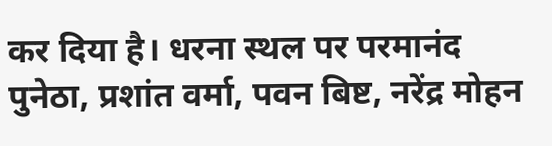कर दिया है। धरना स्थल पर परमानंद पुनेठा, प्रशांत वर्मा, पवन बिष्ट, नरेंद्र मोहन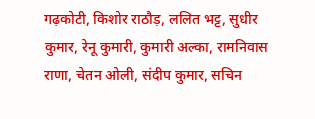गढ़कोटी, किशोर राठौड़, ललित भट्ट, सुधीर कुमार, रेनू कुमारी, कुमारी अल्का, रामनिवास राणा, चेतन ओली, संदीप कुमार, सचिन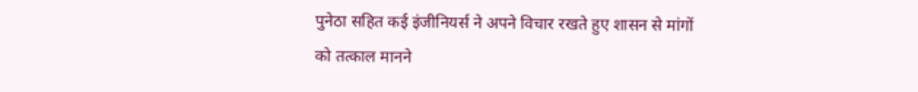पुनेठा सहित कई इंजीनियर्स ने अपने विचार रखते हुए शासन से मांगों को तत्काल मानने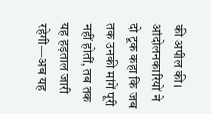की अपील की।
आंदोलनकारियों ने दो टूक कहा कि जब तक उनकी मांगें पूरी नहीं होतीं, तब तक यह हड़ताल जारी रहेगी—अब यह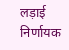लड़ाई निर्णायक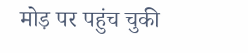मोड़ पर पहुंच चुकी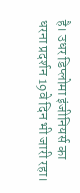है। उधर डिप्लोमा इंजीनियर्स का धरना प्रदर्शन 19वे दिन भी जारी रहा।